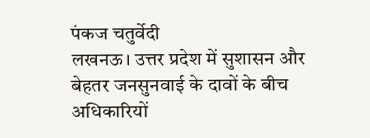पंकज चतुर्वेदी
लखनऊ। उत्तर प्रदेश में सुशासन और बेहतर जनसुनवाई के दावों के बीच अधिकारियों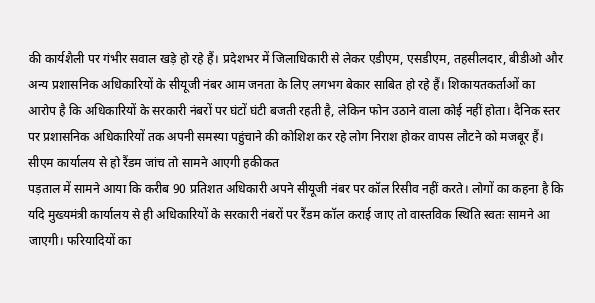की कार्यशैली पर गंभीर सवाल खड़े हो रहे हैं। प्रदेशभर में जिलाधिकारी से लेकर एडीएम, एसडीएम, तहसीलदार, बीडीओ और अन्य प्रशासनिक अधिकारियों के सीयूजी नंबर आम जनता के लिए लगभग बेकार साबित हो रहे हैं। शिकायतकर्ताओं का आरोप है कि अधिकारियों के सरकारी नंबरों पर घंटों घंटी बजती रहती है, लेकिन फोन उठाने वाला कोई नहीं होता। दैनिक स्तर पर प्रशासनिक अधिकारियों तक अपनी समस्या पहुंचाने की कोशिश कर रहे लोग निराश होकर वापस लौटने को मजबूर हैं।
सीएम कार्यालय से हो रैंडम जांच तो सामने आएगी हकीकत
पड़ताल में सामने आया कि करीब 90 प्रतिशत अधिकारी अपने सीयूजी नंबर पर कॉल रिसीव नहीं करते। लोगों का कहना है कि यदि मुख्यमंत्री कार्यालय से ही अधिकारियों के सरकारी नंबरों पर रैंडम कॉल कराई जाए तो वास्तविक स्थिति स्वतः सामने आ जाएगी। फरियादियों का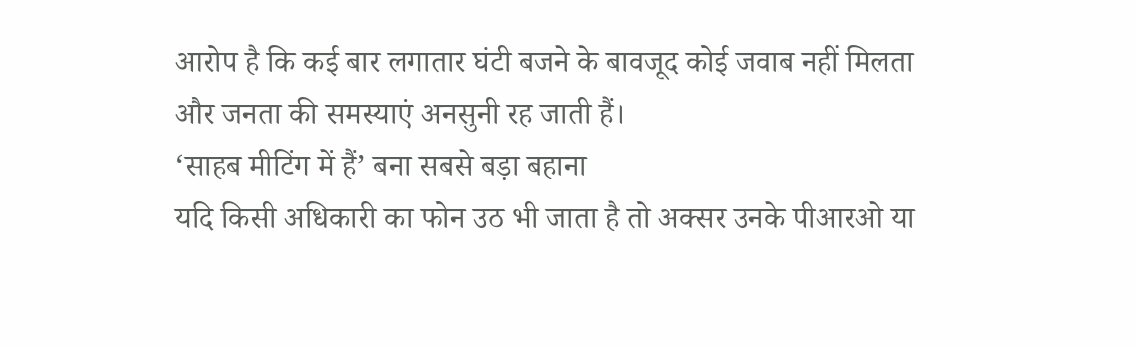आरोप है कि कई बार लगातार घंटी बजने के बावजूद कोई जवाब नहीं मिलता और जनता की समस्याएं अनसुनी रह जाती हैं।
‘साहब मीटिंग में हैं’ बना सबसे बड़ा बहाना
यदि किसी अधिकारी का फोन उठ भी जाता है तो अक्सर उनके पीआरओ या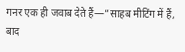गनर एक ही जवाब देते हैं—”साहब मीटिंग में हैं, बाद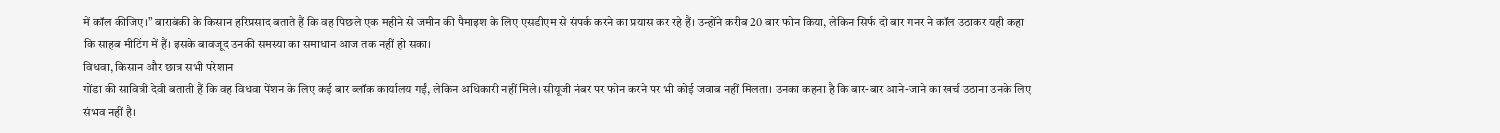में कॉल कीजिए।” बाराबंकी के किसान हरिप्रसाद बताते हैं कि वह पिछले एक महीने से जमीन की पैमाइश के लिए एसडीएम से संपर्क करने का प्रयास कर रहे हैं। उन्होंने करीब 20 बार फोन किया, लेकिन सिर्फ दो बार गनर ने कॉल उठाकर यही कहा कि साहब मीटिंग में हैं। इसके बावजूद उनकी समस्या का समाधान आज तक नहीं हो सका।
विधवा, किसान और छात्र सभी परेशान
गोंडा की सावित्री देवी बताती हैं कि वह विधवा पेंशन के लिए कई बार ब्लॉक कार्यालय गईं, लेकिन अधिकारी नहीं मिले। सीयूजी नंबर पर फोन करने पर भी कोई जवाब नहीं मिलता। उनका कहना है कि बार-बार आने-जाने का खर्च उठाना उनके लिए संभव नहीं है।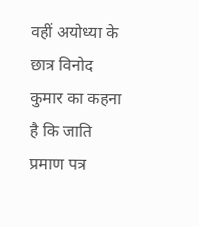वहीं अयोध्या के छात्र विनोद कुमार का कहना है कि जाति प्रमाण पत्र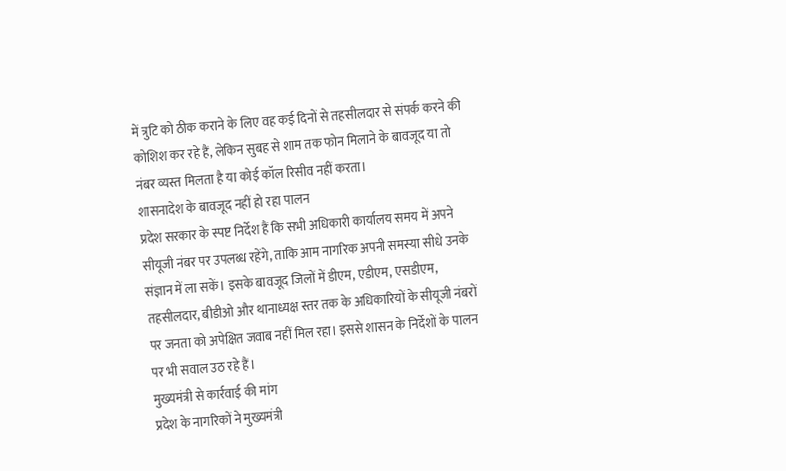में त्रुटि को ठीक कराने के लिए वह कई दिनों से तहसीलदार से संपर्क करने की कोशिश कर रहे हैं, लेकिन सुबह से शाम तक फोन मिलाने के बावजूद या तो नंबर व्यस्त मिलता है या कोई कॉल रिसीव नहीं करता।
शासनादेश के बावजूद नहीं हो रहा पालन
प्रदेश सरकार के स्पष्ट निर्देश हैं कि सभी अधिकारी कार्यालय समय में अपने सीयूजी नंबर पर उपलब्ध रहेंगे, ताकि आम नागरिक अपनी समस्या सीधे उनके संज्ञान में ला सकें। इसके बावजूद जिलों में डीएम, एडीएम, एसडीएम, तहसीलदार, बीडीओ और थानाध्यक्ष स्तर तक के अधिकारियों के सीयूजी नंबरों पर जनता को अपेक्षित जवाब नहीं मिल रहा। इससे शासन के निर्देशों के पालन पर भी सवाल उठ रहे हैं।
मुख्यमंत्री से कार्रवाई की मांग
प्रदेश के नागरिकों ने मुख्यमंत्री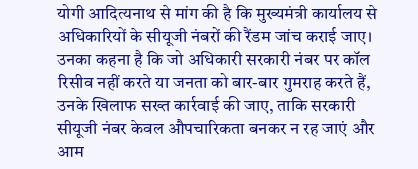योगी आदित्यनाथ से मांग की है कि मुख्यमंत्री कार्यालय से अधिकारियों के सीयूजी नंबरों की रैंडम जांच कराई जाए। उनका कहना है कि जो अधिकारी सरकारी नंबर पर कॉल रिसीव नहीं करते या जनता को बार-बार गुमराह करते हैं, उनके खिलाफ सख्त कार्रवाई की जाए, ताकि सरकारी सीयूजी नंबर केवल औपचारिकता बनकर न रह जाएं और आम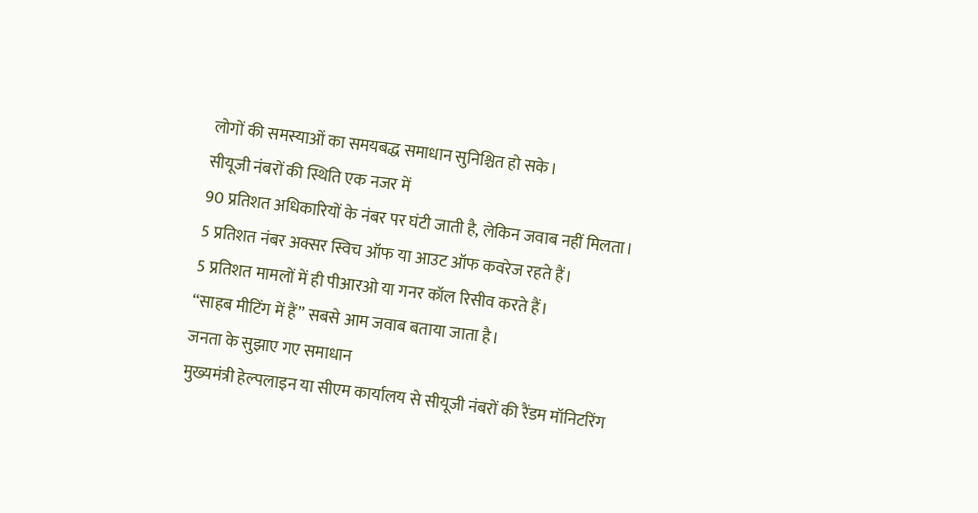लोगों की समस्याओं का समयबद्ध समाधान सुनिश्चित हो सके।
सीयूजी नंबरों की स्थिति एक नजर में
90 प्रतिशत अधिकारियों के नंबर पर घंटी जाती है, लेकिन जवाब नहीं मिलता।
5 प्रतिशत नंबर अक्सर स्विच ऑफ या आउट ऑफ कवरेज रहते हैं।
5 प्रतिशत मामलों में ही पीआरओ या गनर कॉल रिसीव करते हैं।
“साहब मीटिंग में हैं” सबसे आम जवाब बताया जाता है।
जनता के सुझाए गए समाधान
मुख्यमंत्री हेल्पलाइन या सीएम कार्यालय से सीयूजी नंबरों की रैंडम मॉनिटरिंग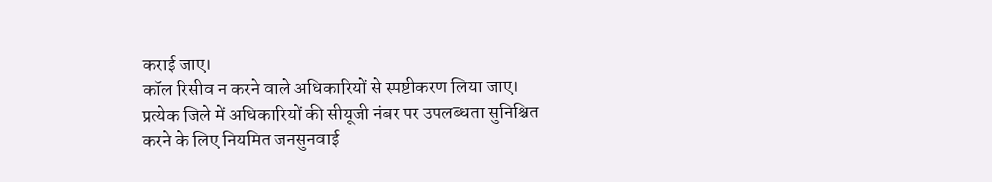कराई जाए।
कॉल रिसीव न करने वाले अधिकारियों से स्पष्टीकरण लिया जाए।
प्रत्येक जिले में अधिकारियों की सीयूजी नंबर पर उपलब्धता सुनिश्चित करने के लिए नियमित जनसुनवाई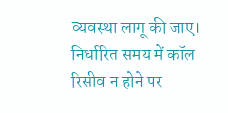व्यवस्था लागू की जाए।
निर्धारित समय में कॉल रिसीव न होने पर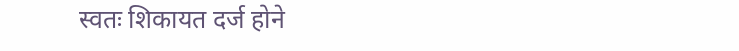स्वतः शिकायत दर्ज होने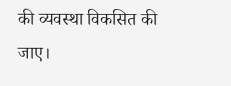की व्यवस्था विकसित की जाए।